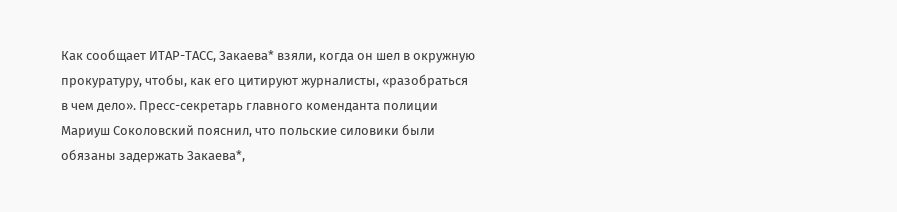Как сообщает ИТАР-ТАСС, Закаева* взяли, когда он шел в окружную прокуратуру, чтобы, как его цитируют журналисты, «разобраться в чем дело». Пресс-секретарь главного коменданта полиции Мариуш Соколовский пояснил, что польские силовики были обязаны задержать Закаева*,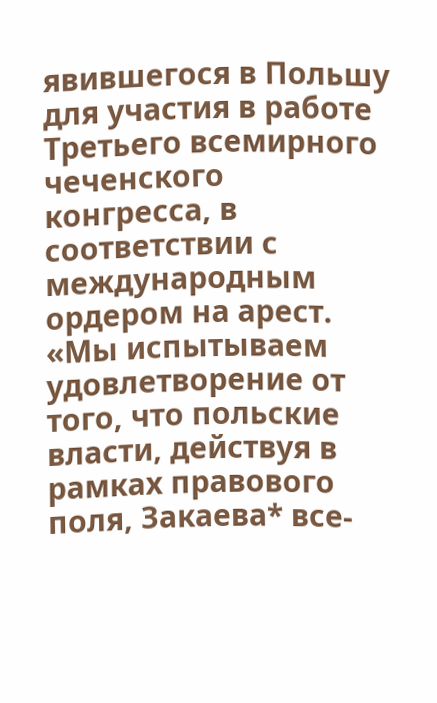явившегося в Польшу для участия в работе Третьего всемирного чеченского конгресса, в соответствии с международным ордером на арест.
«Мы испытываем удовлетворение от того, что польские власти, действуя в рамках правового поля, Закаева* все-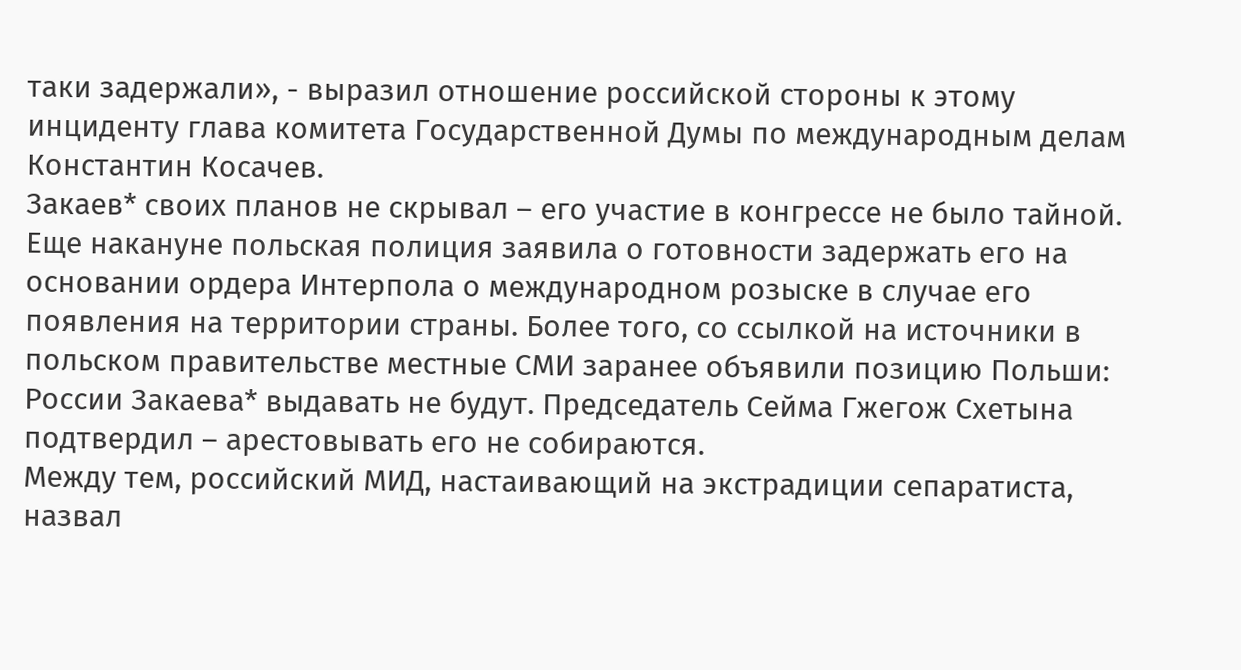таки задержали», - выразил отношение российской стороны к этому инциденту глава комитета Государственной Думы по международным делам Константин Косачев.
Закаев* своих планов не скрывал – его участие в конгрессе не было тайной. Еще накануне польская полиция заявила о готовности задержать его на основании ордера Интерпола о международном розыске в случае его появления на территории страны. Более того, со ссылкой на источники в польском правительстве местные СМИ заранее объявили позицию Польши: России Закаева* выдавать не будут. Председатель Сейма Гжегож Схетына подтвердил – арестовывать его не собираются.
Между тем, российский МИД, настаивающий на экстрадиции сепаратиста, назвал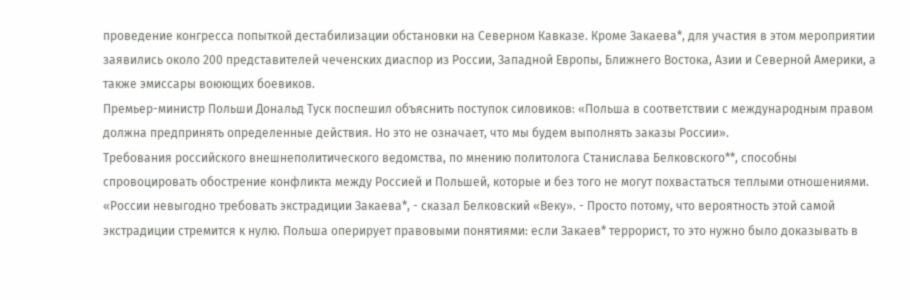проведение конгресса попыткой дестабилизации обстановки на Северном Кавказе. Кроме Закаева*, для участия в этом мероприятии заявились около 200 представителей чеченских диаспор из России, Западной Европы, Ближнего Востока, Азии и Северной Америки, а также эмиссары воюющих боевиков.
Премьер-министр Польши Дональд Туск поспешил объяснить поступок силовиков: «Польша в соответствии с международным правом должна предпринять определенные действия. Но это не означает, что мы будем выполнять заказы России».
Требования российского внешнеполитического ведомства, по мнению политолога Станислава Белковского**, способны спровоцировать обострение конфликта между Россией и Польшей, которые и без того не могут похвастаться теплыми отношениями. «России невыгодно требовать экстрадиции Закаева*, - сказал Белковский «Веку». - Просто потому, что вероятность этой самой экстрадиции стремится к нулю. Польша оперирует правовыми понятиями: если Закаев* террорист, то это нужно было доказывать в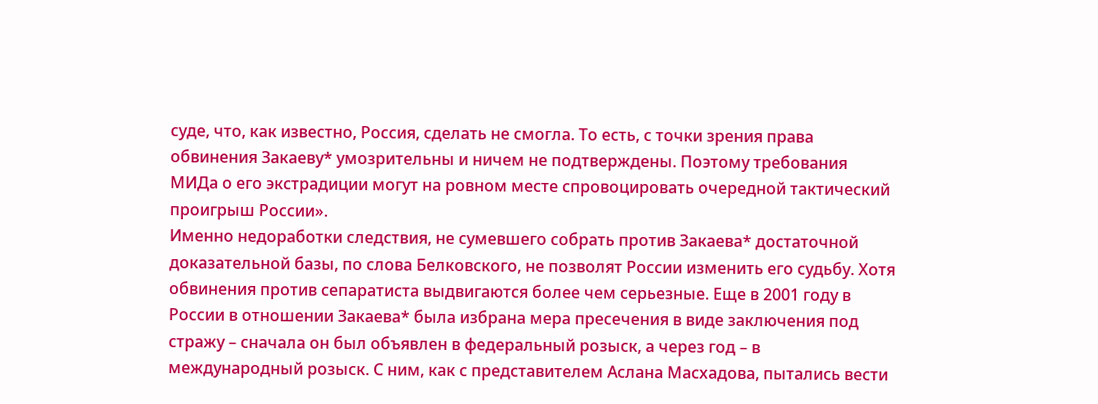суде, что, как известно, Россия, сделать не смогла. То есть, с точки зрения права обвинения Закаеву* умозрительны и ничем не подтверждены. Поэтому требования МИДа о его экстрадиции могут на ровном месте спровоцировать очередной тактический проигрыш России».
Именно недоработки следствия, не сумевшего собрать против Закаева* достаточной доказательной базы, по слова Белковского, не позволят России изменить его судьбу. Хотя обвинения против сепаратиста выдвигаются более чем серьезные. Еще в 2001 году в России в отношении Закаева* была избрана мера пресечения в виде заключения под стражу – сначала он был объявлен в федеральный розыск, а через год – в международный розыск. С ним, как с представителем Аслана Масхадова, пытались вести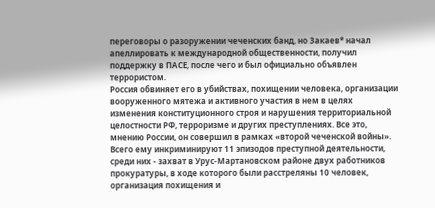переговоры о разоружении чеченских банд, но Закаев* начал апеллировать к международной общественности, получил поддержку в ПАСЕ, после чего и был официально объявлен террористом.
Россия обвиняет его в убийствах, похищении человека, организации вооруженного мятежа и активного участия в нем в целях изменения конституционного строя и нарушения территориальной целостности РФ, терроризме и других преступлениях. Все это, мнению России, он совершил в рамках «второй чеченской войны». Всего ему инкриминируют 11 эпизодов преступной деятельности, среди них - захват в Урус-Мартановском районе двух работников прокуратуры, в ходе которого были расстреляны 10 человек, организация похищения и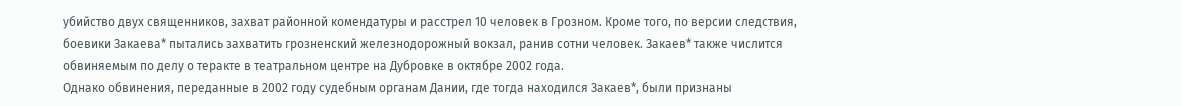убийство двух священников, захват районной комендатуры и расстрел 10 человек в Грозном. Кроме того, по версии следствия, боевики Закаева* пытались захватить грозненский железнодорожный вокзал, ранив сотни человек. Закаев* также числится обвиняемым по делу о теракте в театральном центре на Дубровке в октябре 2002 года.
Однако обвинения, переданные в 2002 году судебным органам Дании, где тогда находился Закаев*, были признаны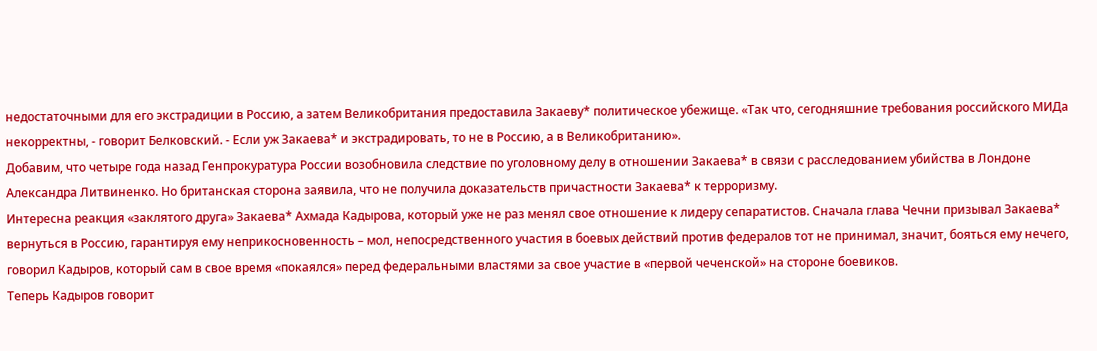недостаточными для его экстрадиции в Россию, а затем Великобритания предоставила Закаеву* политическое убежище. «Так что, сегодняшние требования российского МИДа некорректны, - говорит Белковский. - Если уж Закаева* и экстрадировать, то не в Россию, а в Великобританию».
Добавим, что четыре года назад Генпрокуратура России возобновила следствие по уголовному делу в отношении Закаева* в связи с расследованием убийства в Лондоне Александра Литвиненко. Но британская сторона заявила, что не получила доказательств причастности Закаева* к терроризму.
Интересна реакция «заклятого друга» Закаева* Ахмада Кадырова, который уже не раз менял свое отношение к лидеру сепаратистов. Сначала глава Чечни призывал Закаева* вернуться в Россию, гарантируя ему неприкосновенность – мол, непосредственного участия в боевых действий против федералов тот не принимал, значит, бояться ему нечего, говорил Кадыров, который сам в свое время «покаялся» перед федеральными властями за свое участие в «первой чеченской» на стороне боевиков.
Теперь Кадыров говорит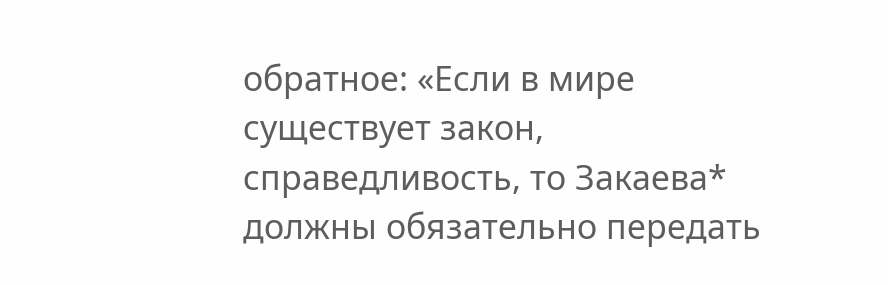обратное: «Если в мире существует закон, справедливость, то Закаева* должны обязательно передать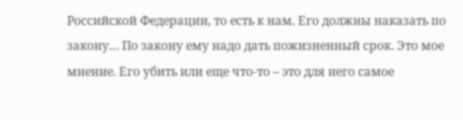Российской Федерации, то есть к нам. Его должны наказать по закону… По закону ему надо дать пожизненный срок. Это мое мнение. Его убить или еще что-то – это для него самое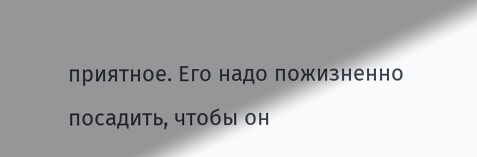приятное. Его надо пожизненно посадить, чтобы он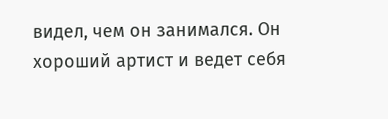видел, чем он занимался. Он хороший артист и ведет себя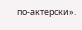по-актерски».